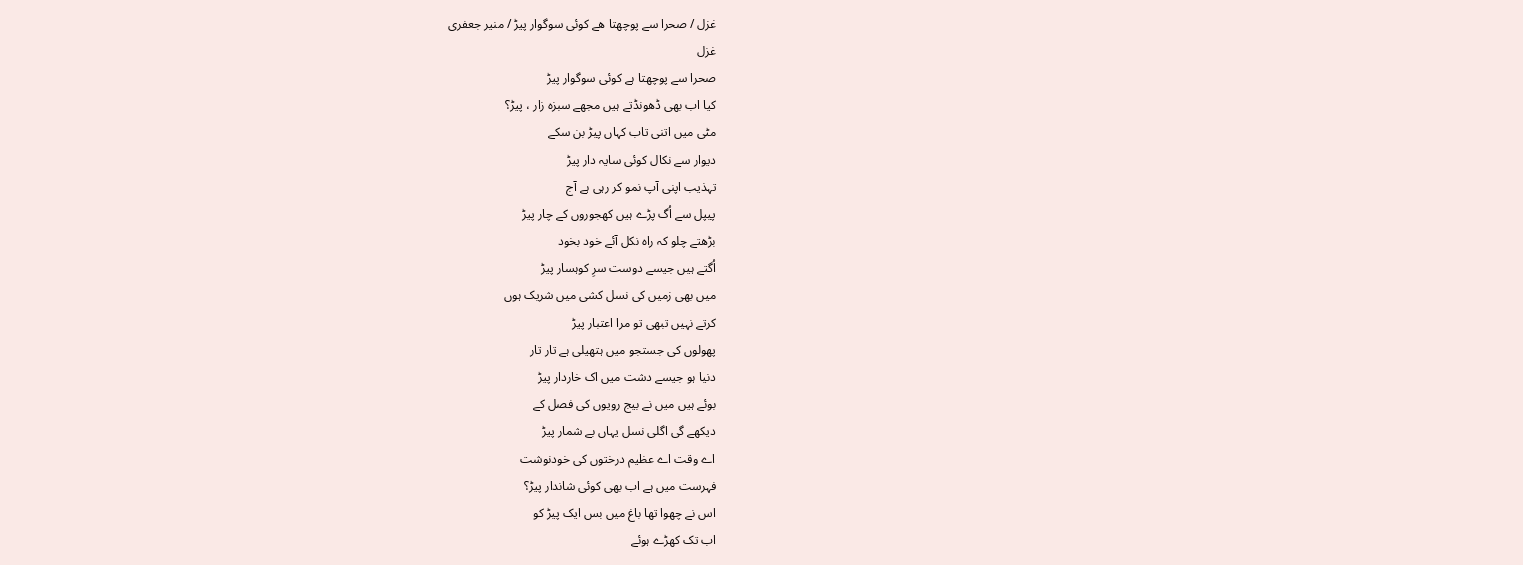غزل / صحرا سے پوچھتا ھے کوئی سوگوار پیڑ / منیر جعفری
غزل
صحرا سے پوچھتا ہے کوئی سوگوار پیڑ
کیا اب بھی ڈھونڈتے ہیں مجھے سبزہ زار ، پیڑ؟
مٹی میں اتنی تاب کہاں پیڑ بن سکے
دیوار سے نکال کوئی سایہ دار پیڑ
تہذیب اپنی آپ نمو کر رہی ہے آج
پیپل سے اُگ پڑے ہیں کھجوروں کے چار پیڑ
بڑھتے چلو کہ راہ نکل آئے خود بخود
اُگتے ہیں جیسے دوست سرِ کوہسار پیڑ
میں بھی زمیں کی نسل کشی میں شریک ہوں
کرتے نہیں تبھی تو مرا اعتبار پیڑ
پھولوں کی جستجو میں ہتھیلی ہے تار تار
دنیا ہو جیسے دشت میں اک خاردار پیڑ
بوئے ہیں میں نے بیج رویوں کی فصل کے
دیکھے گی اگلی نسل یہاں بے شمار پیڑ
اے وقت اے عظیم درختوں کی خودنوشت
فہرست میں ہے اب بھی کوئی شاندار پیڑ؟
اس نے چھوا تھا باغ میں بس ایک پیڑ کو
اب تک کھڑے ہوئے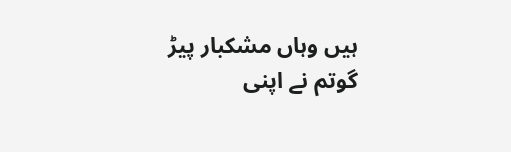ہیں وہاں مشکبار پیڑ
گوتم نے اپنی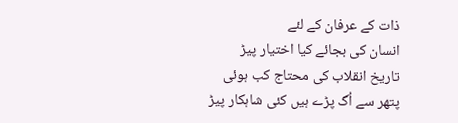ذات کے عرفان کے لئے
انسان کی بجائے کیا اختیار پیڑ
تاریخ انقلاب کی محتاج کب ہوئی
پتھر سے اُگ پڑے ہیں کئی شاہکار پیڑ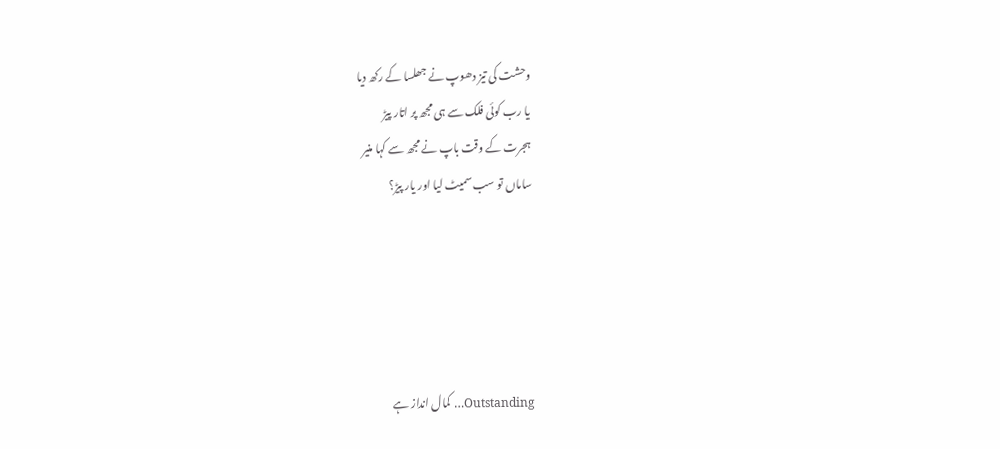وحشت کی تیز دھوپ نے جھلسا کے رکھ دیا
یا رب کوئی فلک سے ہی مجھ پر اتار پیڑ
ہجرت کے وقت باپ نے مجھ سے کہا منیر
ساماں تو سب سمیٹ لیا اور یار پیڑ؟





Outstanding… کمال انداز ہے